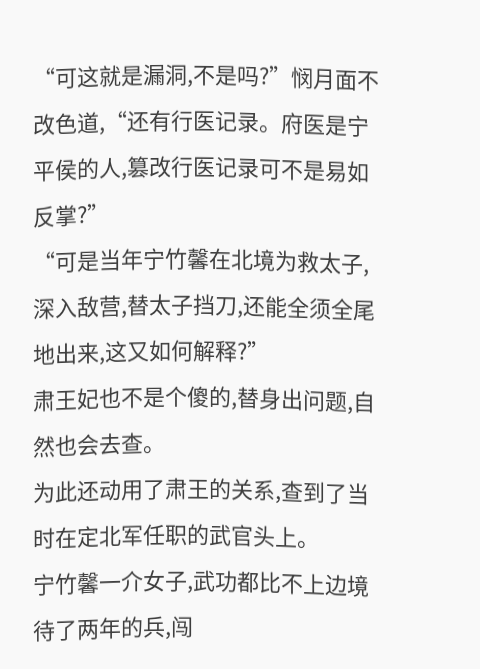“可这就是漏洞,不是吗?”悯月面不改色道,“还有行医记录。府医是宁平侯的人,篡改行医记录可不是易如反掌?”
“可是当年宁竹馨在北境为救太子,深入敌营,替太子挡刀,还能全须全尾地出来,这又如何解释?”
肃王妃也不是个傻的,替身出问题,自然也会去查。
为此还动用了肃王的关系,查到了当时在定北军任职的武官头上。
宁竹馨一介女子,武功都比不上边境待了两年的兵,闯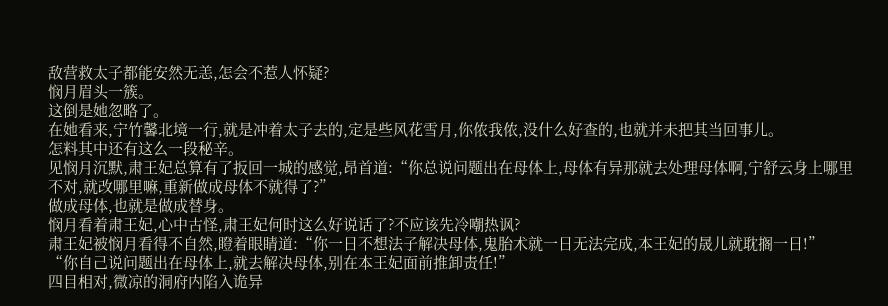敌营救太子都能安然无恙,怎会不惹人怀疑?
悯月眉头一簇。
这倒是她忽略了。
在她看来,宁竹馨北境一行,就是冲着太子去的,定是些风花雪月,你侬我侬,没什么好查的,也就并未把其当回事儿。
怎料其中还有这么一段秘辛。
见悯月沉默,肃王妃总算有了扳回一城的感觉,昂首道:“你总说问题出在母体上,母体有异那就去处理母体啊,宁舒云身上哪里不对,就改哪里嘛,重新做成母体不就得了?”
做成母体,也就是做成替身。
悯月看着肃王妃,心中古怪,肃王妃何时这么好说话了?不应该先冷嘲热讽?
肃王妃被悯月看得不自然,瞪着眼睛道:“你一日不想法子解决母体,鬼胎术就一日无法完成,本王妃的晟儿就耽搁一日!”
“你自己说问题出在母体上,就去解决母体,别在本王妃面前推卸责任!”
四目相对,微凉的洞府内陷入诡异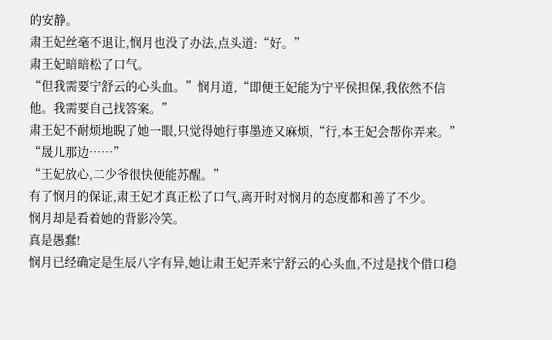的安静。
肃王妃丝毫不退让,悯月也没了办法,点头道:“好。”
肃王妃暗暗松了口气。
“但我需要宁舒云的心头血。”悯月道,“即便王妃能为宁平侯担保,我依然不信他。我需要自己找答案。”
肃王妃不耐烦地睨了她一眼,只觉得她行事墨迹又麻烦,“行,本王妃会帮你弄来。”
“晟儿那边……”
“王妃放心,二少爷很快便能苏醒。”
有了悯月的保证,肃王妃才真正松了口气,离开时对悯月的态度都和善了不少。
悯月却是看着她的背影冷笑。
真是愚蠢!
悯月已经确定是生辰八字有异,她让肃王妃弄来宁舒云的心头血,不过是找个借口稳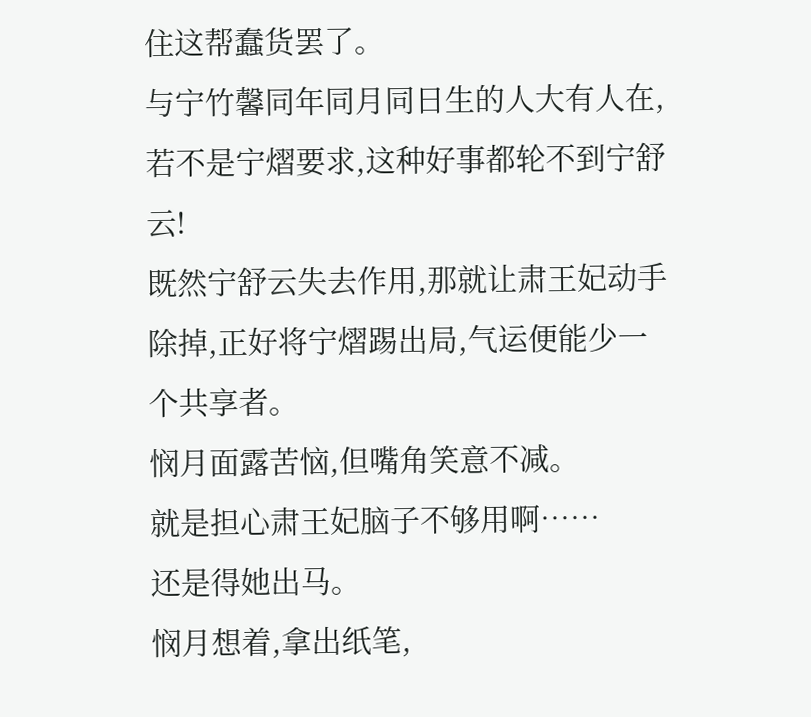住这帮蠢货罢了。
与宁竹馨同年同月同日生的人大有人在,若不是宁熠要求,这种好事都轮不到宁舒云!
既然宁舒云失去作用,那就让肃王妃动手除掉,正好将宁熠踢出局,气运便能少一个共享者。
悯月面露苦恼,但嘴角笑意不减。
就是担心肃王妃脑子不够用啊……
还是得她出马。
悯月想着,拿出纸笔,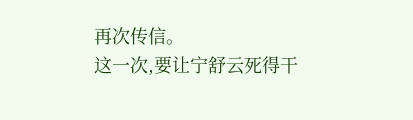再次传信。
这一次,要让宁舒云死得干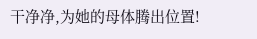干净净,为她的母体腾出位置!